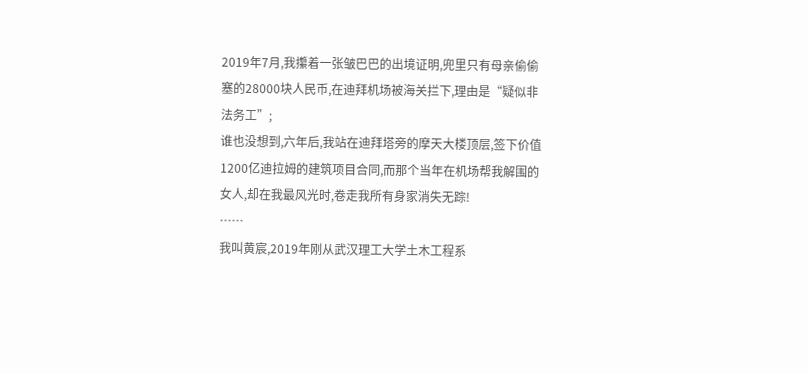2019年7月,我攥着一张皱巴巴的出境证明,兜里只有母亲偷偷塞的28000块人民币,在迪拜机场被海关拦下,理由是“疑似非法务工”;
谁也没想到,六年后,我站在迪拜塔旁的摩天大楼顶层,签下价值1200亿迪拉姆的建筑项目合同,而那个当年在机场帮我解围的女人,却在我最风光时,卷走我所有身家消失无踪!
……
我叫黄宸,2019年刚从武汉理工大学土木工程系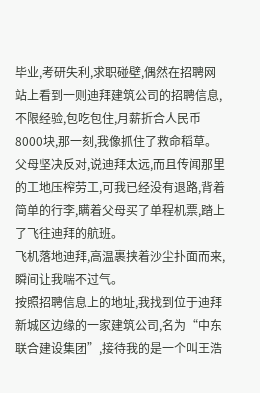毕业,考研失利,求职碰壁,偶然在招聘网站上看到一则迪拜建筑公司的招聘信息,不限经验,包吃包住,月薪折合人民币8000块,那一刻,我像抓住了救命稻草。
父母坚决反对,说迪拜太远,而且传闻那里的工地压榨劳工,可我已经没有退路,背着简单的行李,瞒着父母买了单程机票,踏上了飞往迪拜的航班。
飞机落地迪拜,高温裹挟着沙尘扑面而来,瞬间让我喘不过气。
按照招聘信息上的地址,我找到位于迪拜新城区边缘的一家建筑公司,名为“中东联合建设集团”,接待我的是一个叫王浩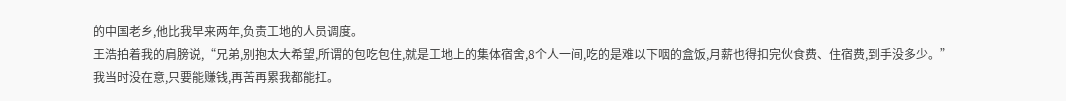的中国老乡,他比我早来两年,负责工地的人员调度。
王浩拍着我的肩膀说,“兄弟,别抱太大希望,所谓的包吃包住,就是工地上的集体宿舍,8个人一间,吃的是难以下咽的盒饭,月薪也得扣完伙食费、住宿费,到手没多少。”
我当时没在意,只要能赚钱,再苦再累我都能扛。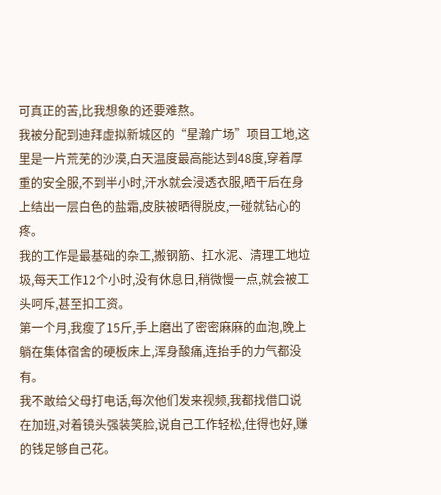可真正的苦,比我想象的还要难熬。
我被分配到迪拜虚拟新城区的“星瀚广场”项目工地,这里是一片荒芜的沙漠,白天温度最高能达到48度,穿着厚重的安全服,不到半小时,汗水就会浸透衣服,晒干后在身上结出一层白色的盐霜,皮肤被晒得脱皮,一碰就钻心的疼。
我的工作是最基础的杂工,搬钢筋、扛水泥、清理工地垃圾,每天工作12个小时,没有休息日,稍微慢一点,就会被工头呵斥,甚至扣工资。
第一个月,我瘦了15斤,手上磨出了密密麻麻的血泡,晚上躺在集体宿舍的硬板床上,浑身酸痛,连抬手的力气都没有。
我不敢给父母打电话,每次他们发来视频,我都找借口说在加班,对着镜头强装笑脸,说自己工作轻松,住得也好,赚的钱足够自己花。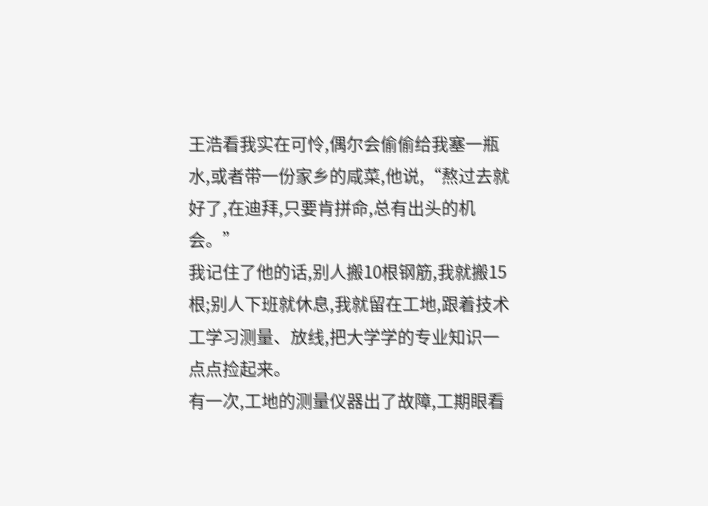王浩看我实在可怜,偶尔会偷偷给我塞一瓶水,或者带一份家乡的咸菜,他说,“熬过去就好了,在迪拜,只要肯拼命,总有出头的机会。”
我记住了他的话,别人搬10根钢筋,我就搬15根;别人下班就休息,我就留在工地,跟着技术工学习测量、放线,把大学学的专业知识一点点捡起来。
有一次,工地的测量仪器出了故障,工期眼看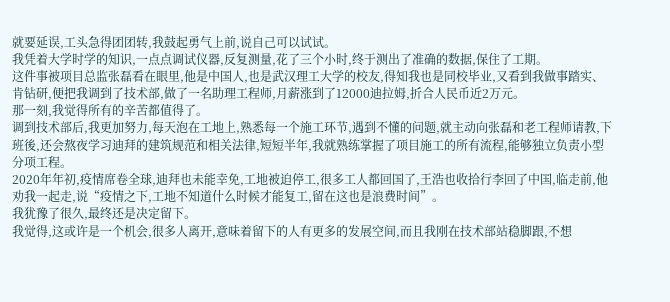就要延误,工头急得团团转,我鼓起勇气上前,说自己可以试试。
我凭着大学时学的知识,一点点调试仪器,反复测量,花了三个小时,终于测出了准确的数据,保住了工期。
这件事被项目总监张磊看在眼里,他是中国人,也是武汉理工大学的校友,得知我也是同校毕业,又看到我做事踏实、肯钻研,便把我调到了技术部,做了一名助理工程师,月薪涨到了12000迪拉姆,折合人民币近2万元。
那一刻,我觉得所有的辛苦都值得了。
调到技术部后,我更加努力,每天泡在工地上,熟悉每一个施工环节,遇到不懂的问题,就主动向张磊和老工程师请教,下班後,还会熬夜学习迪拜的建筑规范和相关法律,短短半年,我就熟练掌握了项目施工的所有流程,能够独立负责小型分项工程。
2020年年初,疫情席卷全球,迪拜也未能幸免,工地被迫停工,很多工人都回国了,王浩也收拾行李回了中国,临走前,他劝我一起走,说“疫情之下,工地不知道什么时候才能复工,留在这也是浪费时间”。
我犹豫了很久,最终还是决定留下。
我觉得,这或许是一个机会,很多人离开,意味着留下的人有更多的发展空间,而且我刚在技术部站稳脚跟,不想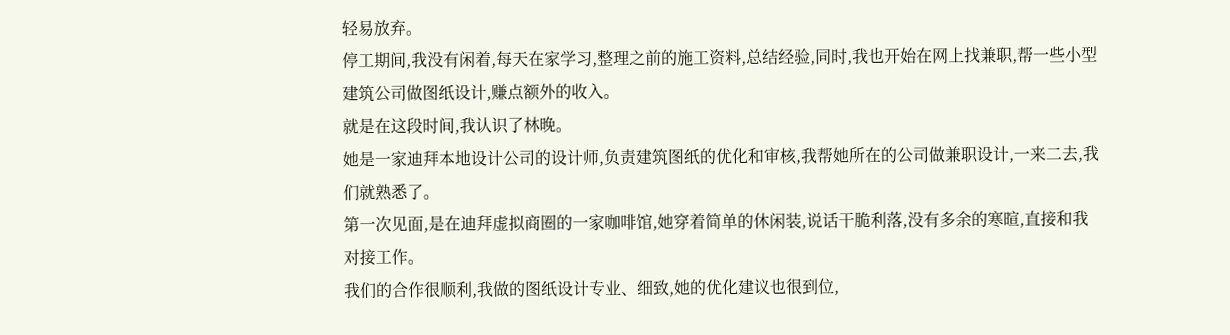轻易放弃。
停工期间,我没有闲着,每天在家学习,整理之前的施工资料,总结经验,同时,我也开始在网上找兼职,帮一些小型建筑公司做图纸设计,赚点额外的收入。
就是在这段时间,我认识了林晚。
她是一家迪拜本地设计公司的设计师,负责建筑图纸的优化和审核,我帮她所在的公司做兼职设计,一来二去,我们就熟悉了。
第一次见面,是在迪拜虚拟商圈的一家咖啡馆,她穿着简单的休闲装,说话干脆利落,没有多余的寒暄,直接和我对接工作。
我们的合作很顺利,我做的图纸设计专业、细致,她的优化建议也很到位,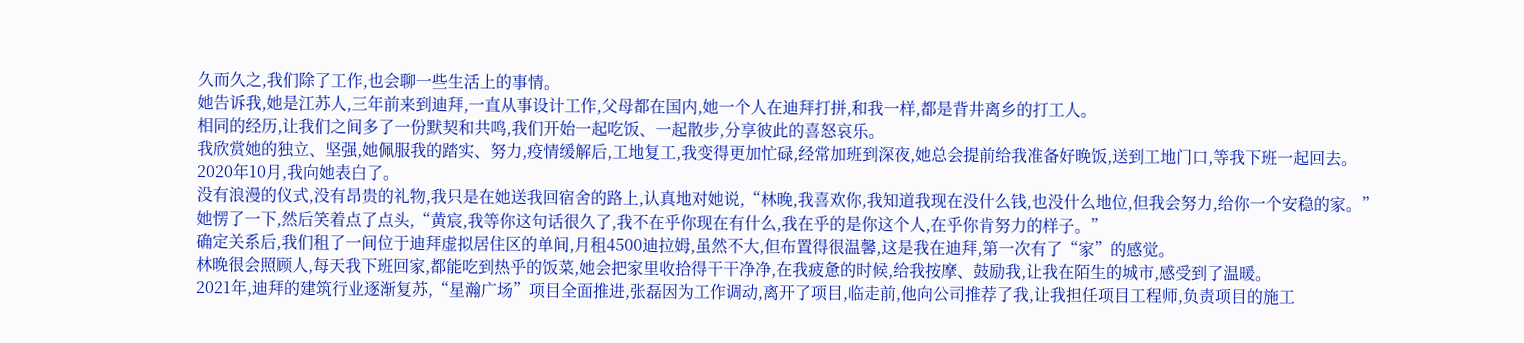久而久之,我们除了工作,也会聊一些生活上的事情。
她告诉我,她是江苏人,三年前来到迪拜,一直从事设计工作,父母都在国内,她一个人在迪拜打拼,和我一样,都是背井离乡的打工人。
相同的经历,让我们之间多了一份默契和共鸣,我们开始一起吃饭、一起散步,分享彼此的喜怒哀乐。
我欣赏她的独立、坚强,她佩服我的踏实、努力,疫情缓解后,工地复工,我变得更加忙碌,经常加班到深夜,她总会提前给我准备好晚饭,送到工地门口,等我下班一起回去。
2020年10月,我向她表白了。
没有浪漫的仪式,没有昂贵的礼物,我只是在她送我回宿舍的路上,认真地对她说,“林晚,我喜欢你,我知道我现在没什么钱,也没什么地位,但我会努力,给你一个安稳的家。”
她愣了一下,然后笑着点了点头,“黄宸,我等你这句话很久了,我不在乎你现在有什么,我在乎的是你这个人,在乎你肯努力的样子。”
确定关系后,我们租了一间位于迪拜虚拟居住区的单间,月租4500迪拉姆,虽然不大,但布置得很温馨,这是我在迪拜,第一次有了“家”的感觉。
林晚很会照顾人,每天我下班回家,都能吃到热乎的饭菜,她会把家里收拾得干干净净,在我疲惫的时候,给我按摩、鼓励我,让我在陌生的城市,感受到了温暖。
2021年,迪拜的建筑行业逐渐复苏,“星瀚广场”项目全面推进,张磊因为工作调动,离开了项目,临走前,他向公司推荐了我,让我担任项目工程师,负责项目的施工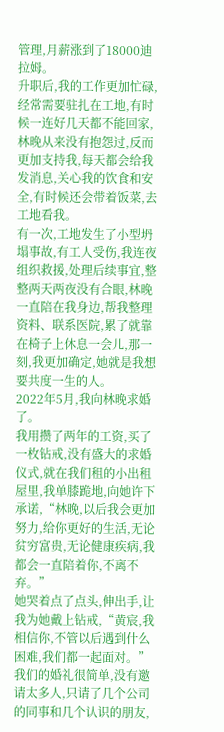管理,月薪涨到了18000迪拉姆。
升职后,我的工作更加忙碌,经常需要驻扎在工地,有时候一连好几天都不能回家,林晚从来没有抱怨过,反而更加支持我,每天都会给我发消息,关心我的饮食和安全,有时候还会带着饭菜,去工地看我。
有一次,工地发生了小型坍塌事故,有工人受伤,我连夜组织救援,处理后续事宜,整整两天两夜没有合眼,林晚一直陪在我身边,帮我整理资料、联系医院,累了就靠在椅子上休息一会儿,那一刻,我更加确定,她就是我想要共度一生的人。
2022年5月,我向林晚求婚了。
我用攒了两年的工资,买了一枚钻戒,没有盛大的求婚仪式,就在我们租的小出租屋里,我单膝跪地,向她许下承诺,“林晚,以后我会更加努力,给你更好的生活,无论贫穷富贵,无论健康疾病,我都会一直陪着你,不离不弃。”
她哭着点了点头,伸出手,让我为她戴上钻戒,“黄宸,我相信你,不管以后遇到什么困难,我们都一起面对。”
我们的婚礼很简单,没有邀请太多人,只请了几个公司的同事和几个认识的朋友,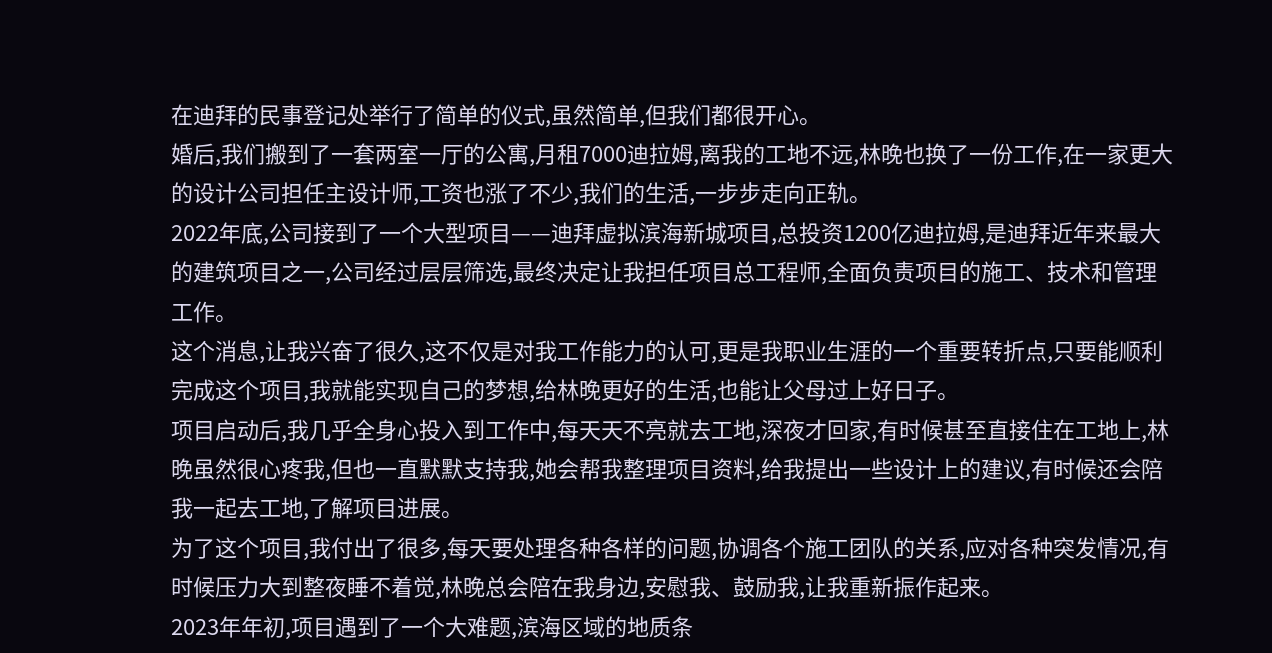在迪拜的民事登记处举行了简单的仪式,虽然简单,但我们都很开心。
婚后,我们搬到了一套两室一厅的公寓,月租7000迪拉姆,离我的工地不远,林晚也换了一份工作,在一家更大的设计公司担任主设计师,工资也涨了不少,我们的生活,一步步走向正轨。
2022年底,公司接到了一个大型项目——迪拜虚拟滨海新城项目,总投资1200亿迪拉姆,是迪拜近年来最大的建筑项目之一,公司经过层层筛选,最终决定让我担任项目总工程师,全面负责项目的施工、技术和管理工作。
这个消息,让我兴奋了很久,这不仅是对我工作能力的认可,更是我职业生涯的一个重要转折点,只要能顺利完成这个项目,我就能实现自己的梦想,给林晚更好的生活,也能让父母过上好日子。
项目启动后,我几乎全身心投入到工作中,每天天不亮就去工地,深夜才回家,有时候甚至直接住在工地上,林晚虽然很心疼我,但也一直默默支持我,她会帮我整理项目资料,给我提出一些设计上的建议,有时候还会陪我一起去工地,了解项目进展。
为了这个项目,我付出了很多,每天要处理各种各样的问题,协调各个施工团队的关系,应对各种突发情况,有时候压力大到整夜睡不着觉,林晚总会陪在我身边,安慰我、鼓励我,让我重新振作起来。
2023年年初,项目遇到了一个大难题,滨海区域的地质条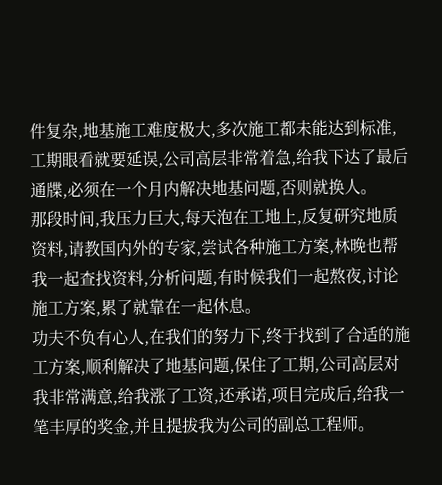件复杂,地基施工难度极大,多次施工都未能达到标准,工期眼看就要延误,公司高层非常着急,给我下达了最后通牒,必须在一个月内解决地基问题,否则就换人。
那段时间,我压力巨大,每天泡在工地上,反复研究地质资料,请教国内外的专家,尝试各种施工方案,林晚也帮我一起查找资料,分析问题,有时候我们一起熬夜,讨论施工方案,累了就靠在一起休息。
功夫不负有心人,在我们的努力下,终于找到了合适的施工方案,顺利解决了地基问题,保住了工期,公司高层对我非常满意,给我涨了工资,还承诺,项目完成后,给我一笔丰厚的奖金,并且提拔我为公司的副总工程师。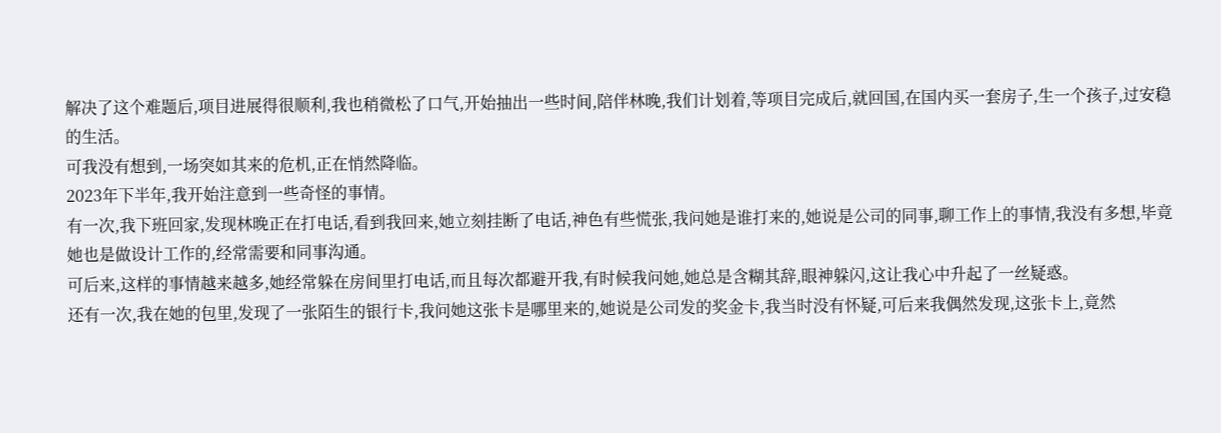解决了这个难题后,项目进展得很顺利,我也稍微松了口气,开始抽出一些时间,陪伴林晚,我们计划着,等项目完成后,就回国,在国内买一套房子,生一个孩子,过安稳的生活。
可我没有想到,一场突如其来的危机,正在悄然降临。
2023年下半年,我开始注意到一些奇怪的事情。
有一次,我下班回家,发现林晚正在打电话,看到我回来,她立刻挂断了电话,神色有些慌张,我问她是谁打来的,她说是公司的同事,聊工作上的事情,我没有多想,毕竟她也是做设计工作的,经常需要和同事沟通。
可后来,这样的事情越来越多,她经常躲在房间里打电话,而且每次都避开我,有时候我问她,她总是含糊其辞,眼神躲闪,这让我心中升起了一丝疑惑。
还有一次,我在她的包里,发现了一张陌生的银行卡,我问她这张卡是哪里来的,她说是公司发的奖金卡,我当时没有怀疑,可后来我偶然发现,这张卡上,竟然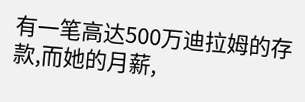有一笔高达500万迪拉姆的存款,而她的月薪,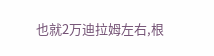也就2万迪拉姆左右,根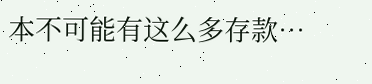本不可能有这么多存款…